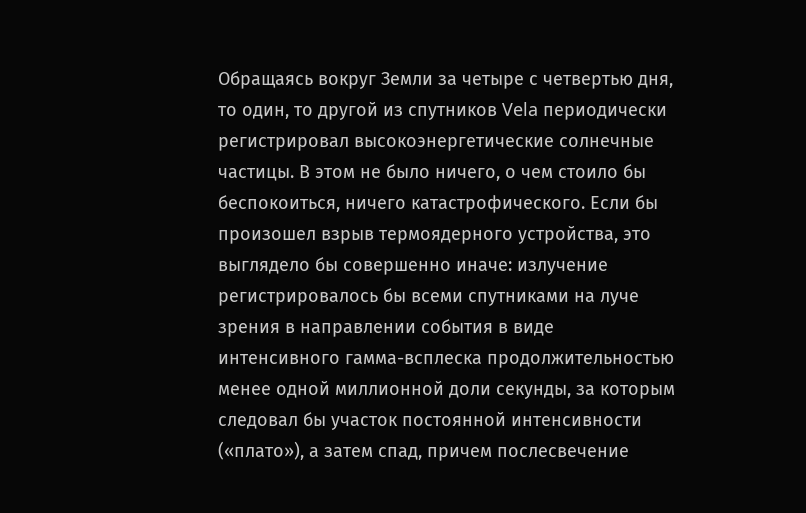Обращаясь вокруг Земли за четыре с четвертью дня, то один, то другой из спутников Vela периодически регистрировал высокоэнергетические солнечные частицы. В этом не было ничего, о чем стоило бы беспокоиться, ничего катастрофического. Если бы произошел взрыв термоядерного устройства, это выглядело бы совершенно иначе: излучение регистрировалось бы всеми спутниками на луче зрения в направлении события в виде интенсивного гамма-всплеска продолжительностью менее одной миллионной доли секунды, за которым следовал бы участок постоянной интенсивности («плато»), а затем спад, причем послесвечение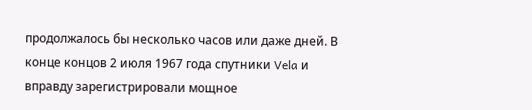продолжалось бы несколько часов или даже дней. В конце концов 2 июля 1967 года спутники Vela и вправду зарегистрировали мощное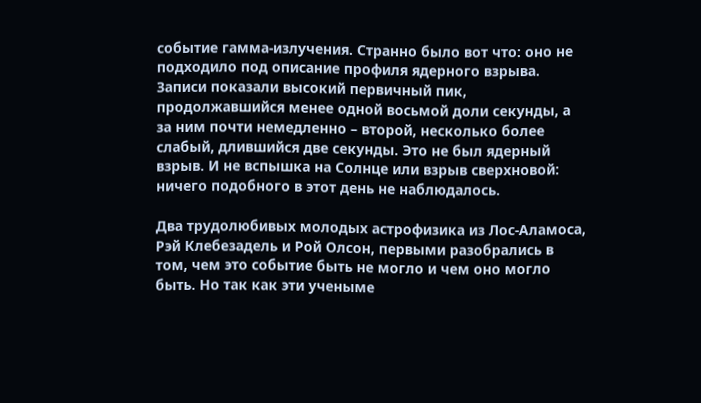событие гамма-излучения. Странно было вот что: оно не подходило под описание профиля ядерного взрыва. Записи показали высокий первичный пик, продолжавшийся менее одной восьмой доли секунды, а за ним почти немедленно – второй, несколько более слабый, длившийся две секунды. Это не был ядерный взрыв. И не вспышка на Солнце или взрыв сверхновой: ничего подобного в этот день не наблюдалось.

Два трудолюбивых молодых астрофизика из Лос-Аламоса, Рэй Клебезадель и Рой Олсон, первыми разобрались в том, чем это событие быть не могло и чем оно могло быть. Но так как эти ученыме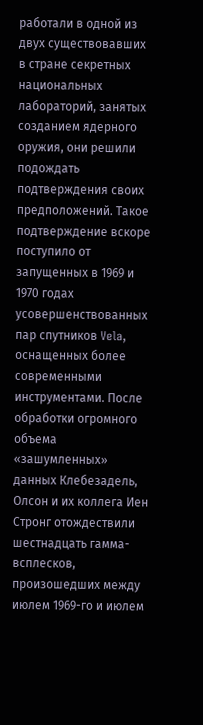работали в одной из двух существовавших в стране секретных национальных лабораторий, занятых созданием ядерного оружия, они решили подождать подтверждения своих предположений. Такое подтверждение вскоре поступило от запущенных в 1969 и 1970 годах усовершенствованных пар спутников Vela, оснащенных более современными инструментами. После обработки огромного объема «зашумленных» данных Клебезадель, Олсон и их коллега Иен Стронг отождествили шестнадцать гамма-всплесков, произошедших между июлем 1969-го и июлем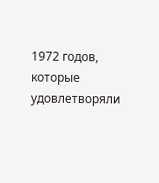1972 годов, которые удовлетворяли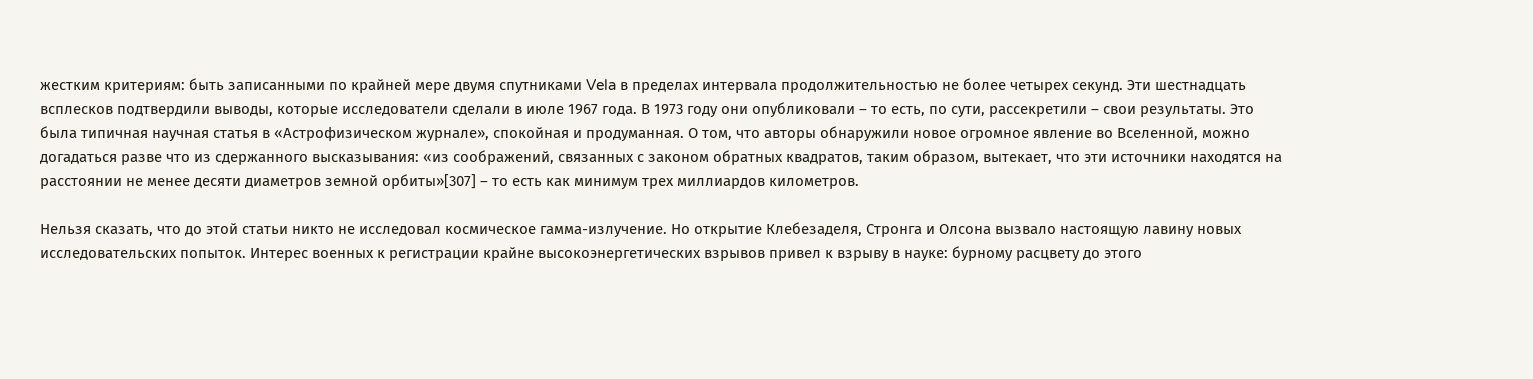жестким критериям: быть записанными по крайней мере двумя спутниками Vela в пределах интервала продолжительностью не более четырех секунд. Эти шестнадцать всплесков подтвердили выводы, которые исследователи сделали в июле 1967 года. В 1973 году они опубликовали – то есть, по сути, рассекретили – свои результаты. Это была типичная научная статья в «Астрофизическом журнале», спокойная и продуманная. О том, что авторы обнаружили новое огромное явление во Вселенной, можно догадаться разве что из сдержанного высказывания: «из соображений, связанных с законом обратных квадратов, таким образом, вытекает, что эти источники находятся на расстоянии не менее десяти диаметров земной орбиты»[307] – то есть как минимум трех миллиардов километров.

Нельзя сказать, что до этой статьи никто не исследовал космическое гамма-излучение. Но открытие Клебезаделя, Стронга и Олсона вызвало настоящую лавину новых исследовательских попыток. Интерес военных к регистрации крайне высокоэнергетических взрывов привел к взрыву в науке: бурному расцвету до этого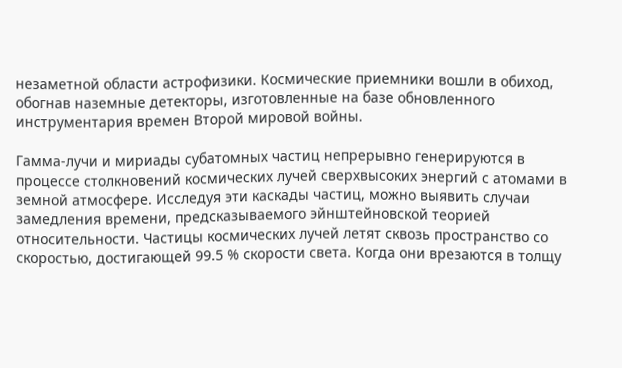незаметной области астрофизики. Космические приемники вошли в обиход, обогнав наземные детекторы, изготовленные на базе обновленного инструментария времен Второй мировой войны.

Гамма-лучи и мириады субатомных частиц непрерывно генерируются в процессе столкновений космических лучей сверхвысоких энергий с атомами в земной атмосфере. Исследуя эти каскады частиц, можно выявить случаи замедления времени, предсказываемого эйнштейновской теорией относительности. Частицы космических лучей летят сквозь пространство со скоростью, достигающей 99.5 % скорости света. Когда они врезаются в толщу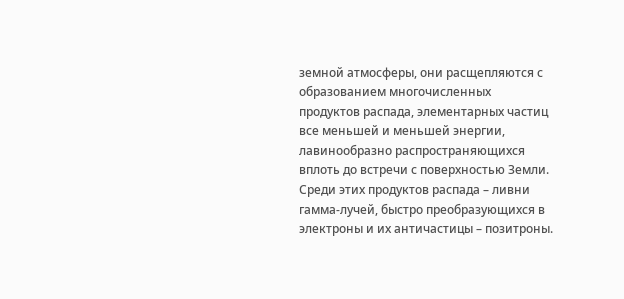земной атмосферы, они расщепляются с образованием многочисленных продуктов распада, элементарных частиц все меньшей и меньшей энергии, лавинообразно распространяющихся вплоть до встречи с поверхностью Земли. Среди этих продуктов распада – ливни гамма-лучей, быстро преобразующихся в электроны и их античастицы – позитроны.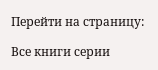Перейти на страницу:

Все книги серии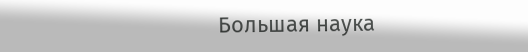Большая наука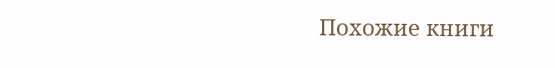Похожие книги